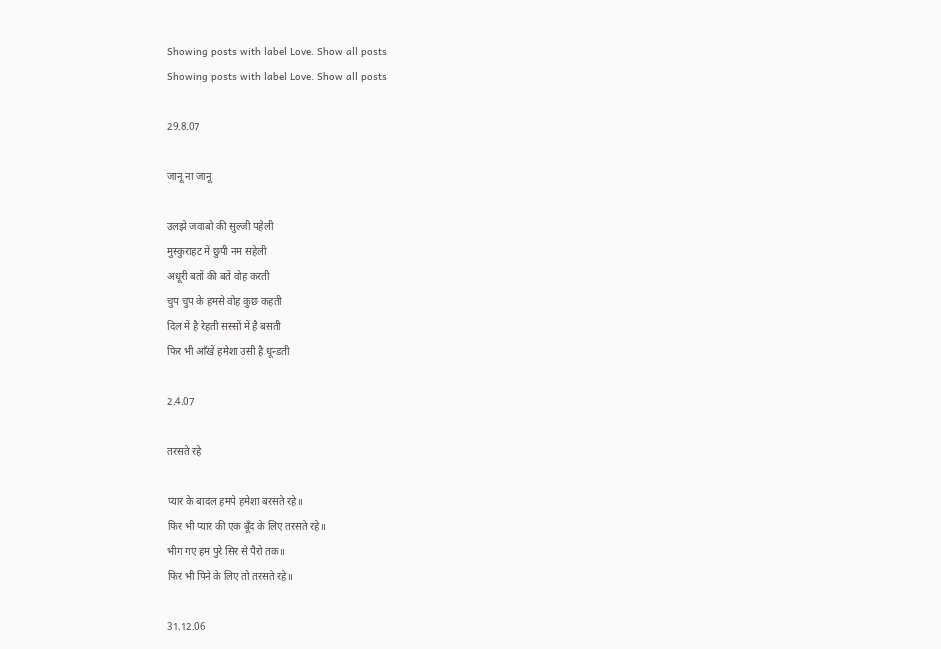Showing posts with label Love. Show all posts
Showing posts with label Love. Show all posts

29.8.07

जानू ना जानू

उलझे जवाबो की सुल्जी पहेली
मुस्कुराहट में छुपी नम सहेली
अधूरी बतों की बतें वोह करती
चुप चुप के हमसे वोह कुछ कहती
दिल में है रेहती सस्सों में है बसती
फिर भी आँखें हमेशा उसी है धून्डती

2.4.07

तरसते रहे

प्यार के बादल हमपे हमेशा बरसते रहे॥
फिर भी प्यार की एक बूँद के लिए तरसते रहे॥
भीग गए हम पुरे सिर से पैरो तक॥
फिर भी पिने के लिए तो तरसते रहे॥

31.12.06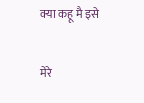क्या कहू मै इसे

मेरे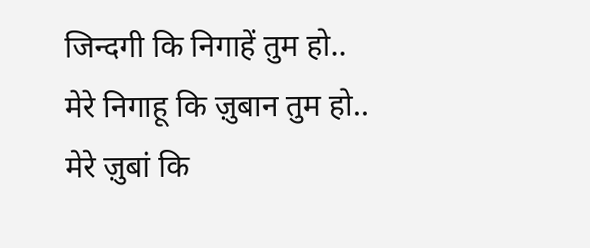जिन्दगी कि निगाहें तुम हो..
मेरे निगाहू कि ज़ुबान तुम हो..
मेरे ज़ुबां कि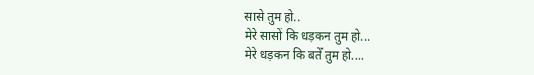सासे तुम हो..
मेरे सासों कि धड़कन तुम हो...
मेरे धड़कन कि बतेँ तुम हो....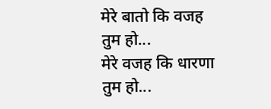मेरे बातो कि वजह तुम हो...
मेरे वजह कि धारणा तुम हो...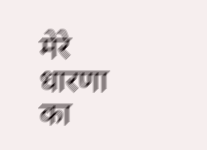मेरे धारणा का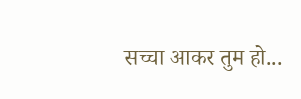सच्चा आकर तुम हो...